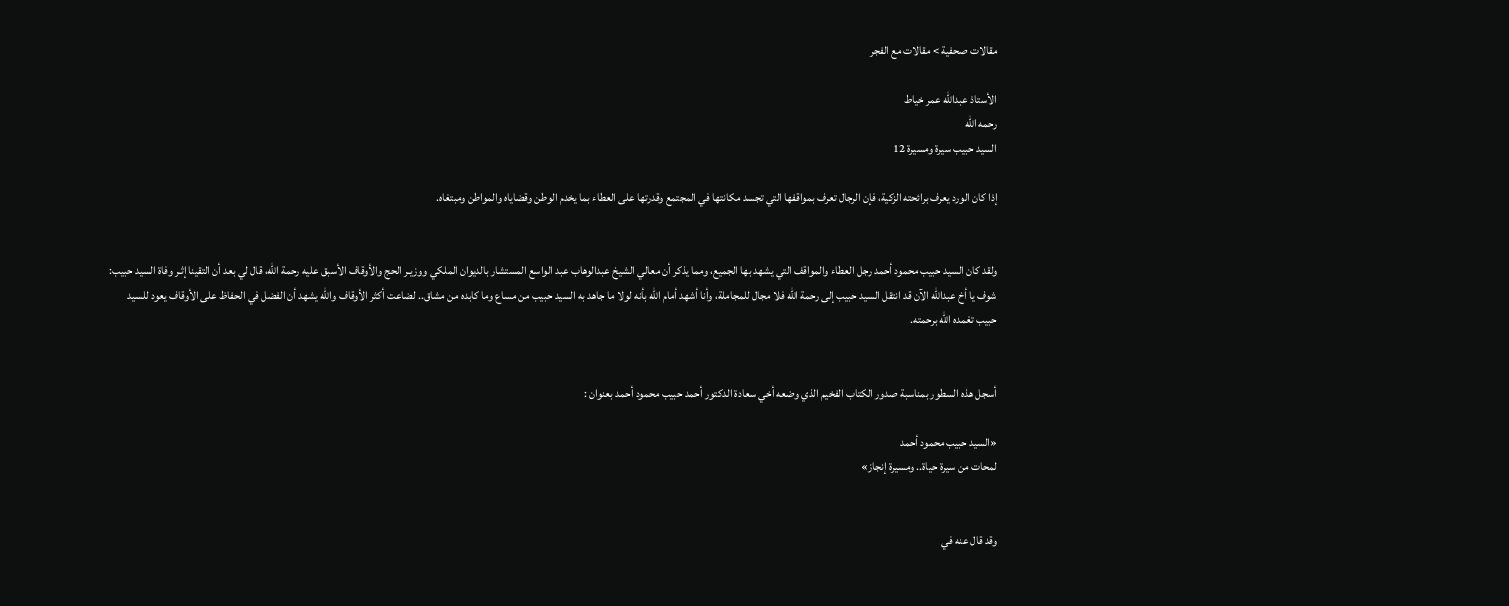مقالات صحفية > مقالات مع الفجر

الأستاذ عبدالله عمر خياط
رحمه الله
السيد حبيب سيرة ومسيرة 12

إذا كان الورد يعرف برائحته الزكية، فإن الرجال تعرف بمواقفها التي تجسد مكانتها في المجتمع وقدرتها على العطاء بما يخدم الوطن وقضاياه والمواطن ومبتغاه.


ولقد كان السيد حبيب محمود أحمد رجل العطاء والمواقف التي يشهد بها الجميع، ومما يذكر أن معالي الشيخ عبدالوهاب عبد الواسع المستشار بالديوان الملكي ووزيـر الحج والأوقاف الأسبق عليه رحمة الله، قال لي بعد أن التقينا إثـر وفاة السيد حبيب: شوف يا أخ عبدالله الآن قد انتقل السيد حبيب إلى رحمة الله فلا مجال للمجاملة، وأنا أشهد أمام الله بأنه لولا ما جاهد به السيد حبيب من مساع وما كابده من مشاق.. لضاعت أكثر الأوقاف والله يشهد أن الفضل في الحفاظ على الأوقاف يعود للسيد حبيب تغمده الله برحمته.


أسجل هذه السطور بمناسبة صدور الكتاب الفخيم الذي وضعه أخي سعادة الدكتور أحمد حبيب محمود أحمد بعنوان :

«السيد حبيب محمود أحمد
لمحات من سيرة حياة.. ومسيرة إنجاز»


وقد قال عنه في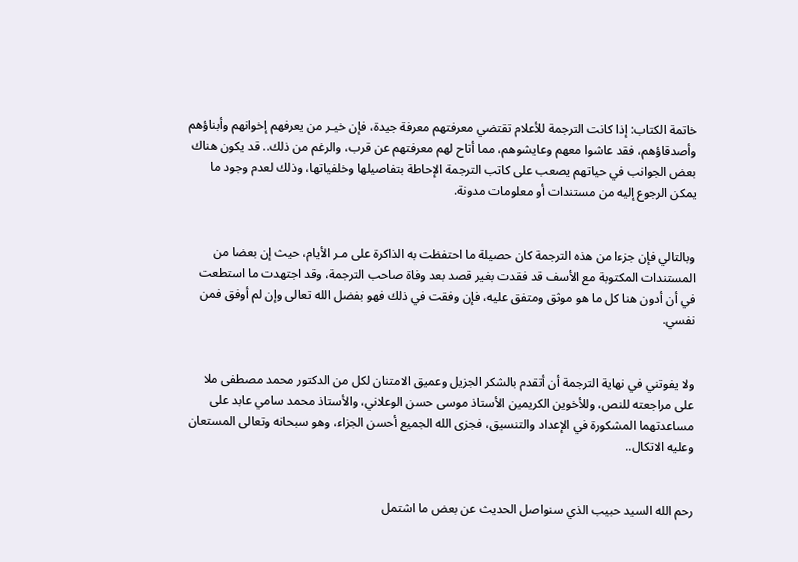خاتمة الكتاب: إذا كانت الترجمة للأعلام تقتضي معرفتهم معرفة جيدة، فإن خيـر من يعرفهم إخوانهم وأبناؤهم وأصدقاؤهم، فقد عاشوا معهم وعايشوهم، مما أتاح لهم معرفتهم عن قرب، والرغم من ذلك.. قد يكون هناك بعض الجوانب في حياتهم يصعب على كاتب الترجمة الإحاطة بتفاصيلها وخلفياتها، وذلك لعدم وجود ما يمكن الرجوع إليه من مستندات أو معلومات مدونة.


وبالتالي فإن جزءا من هذه الترجمة كان حصيلة ما احتفظت به الذاكرة على مـر الأيام، حيث إن بعضا من المستندات المكتوبة مع الأسف قد فقدت بغير قصد بعد وفاة صاحب الترجمة، وقد اجتهدت ما استطعت في أن أدون هنا كل ما هو موثق ومتفق عليه، فإن وفقت في ذلك فهو بفضل الله تعالى وإن لم أوفق فمن نفسي.


ولا يفوتني في نهاية الترجمة أن أتقدم بالشكر الجزيل وعميق الامتنان لكل من الدكتور محمد مصطفى ملا على مراجعته للنص، وللأخوين الكريمين الأستاذ موسى حسن الوعلاني، والأستاذ محمد سامي عابد على مساعدتهما المشكورة في الإعداد والتنسيق، فجزى الله الجميع أحسن الجزاء، وهو سبحانه وتعالى المستعان وعليه الاتكال..


رحم الله السيد حبيب الذي سنواصل الحديث عن بعض ما اشتمل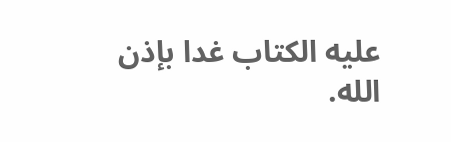عليه الكتاب غدا بإذن الله.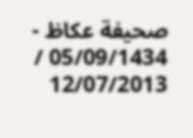صحيفة عكاظ - 05/09/1434 / 12/07/2013